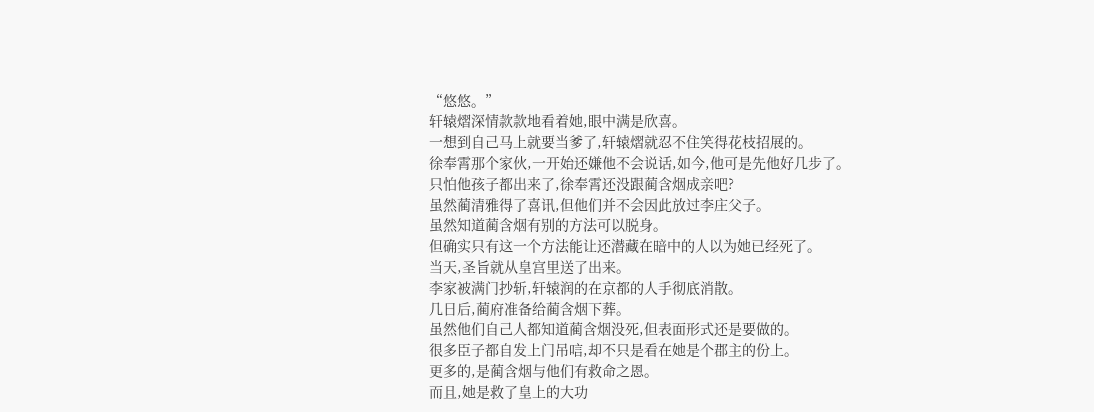“悠悠。”
轩辕熠深情款款地看着她,眼中满是欣喜。
一想到自己马上就要当爹了,轩辕熠就忍不住笑得花枝招展的。
徐奉霄那个家伙,一开始还嫌他不会说话,如今,他可是先他好几步了。
只怕他孩子都出来了,徐奉霄还没跟蔺含烟成亲吧?
虽然蔺清雅得了喜讯,但他们并不会因此放过李庄父子。
虽然知道蔺含烟有别的方法可以脱身。
但确实只有这一个方法能让还潜藏在暗中的人以为她已经死了。
当天,圣旨就从皇宫里送了出来。
李家被满门抄斩,轩辕润的在京都的人手彻底消散。
几日后,蔺府准备给蔺含烟下葬。
虽然他们自己人都知道蔺含烟没死,但表面形式还是要做的。
很多臣子都自发上门吊唁,却不只是看在她是个郡主的份上。
更多的,是蔺含烟与他们有救命之恩。
而且,她是救了皇上的大功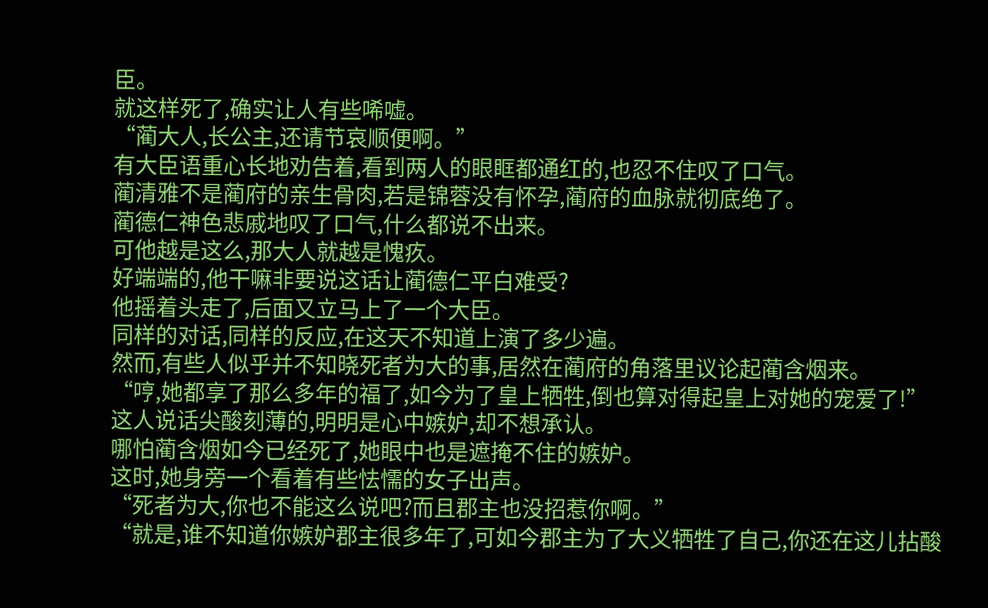臣。
就这样死了,确实让人有些唏嘘。
“蔺大人,长公主,还请节哀顺便啊。”
有大臣语重心长地劝告着,看到两人的眼眶都通红的,也忍不住叹了口气。
蔺清雅不是蔺府的亲生骨肉,若是锦蓉没有怀孕,蔺府的血脉就彻底绝了。
蔺德仁神色悲戚地叹了口气,什么都说不出来。
可他越是这么,那大人就越是愧疚。
好端端的,他干嘛非要说这话让蔺德仁平白难受?
他摇着头走了,后面又立马上了一个大臣。
同样的对话,同样的反应,在这天不知道上演了多少遍。
然而,有些人似乎并不知晓死者为大的事,居然在蔺府的角落里议论起蔺含烟来。
“哼,她都享了那么多年的福了,如今为了皇上牺牲,倒也算对得起皇上对她的宠爱了!”
这人说话尖酸刻薄的,明明是心中嫉妒,却不想承认。
哪怕蔺含烟如今已经死了,她眼中也是遮掩不住的嫉妒。
这时,她身旁一个看着有些怯懦的女子出声。
“死者为大,你也不能这么说吧?而且郡主也没招惹你啊。”
“就是,谁不知道你嫉妒郡主很多年了,可如今郡主为了大义牺牲了自己,你还在这儿拈酸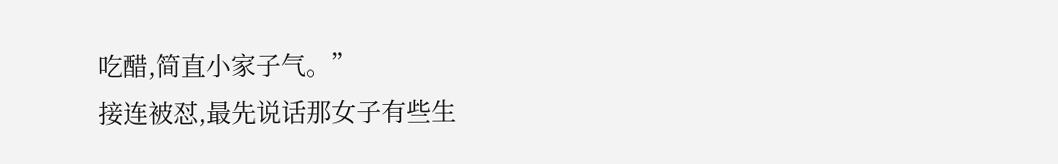吃醋,简直小家子气。”
接连被怼,最先说话那女子有些生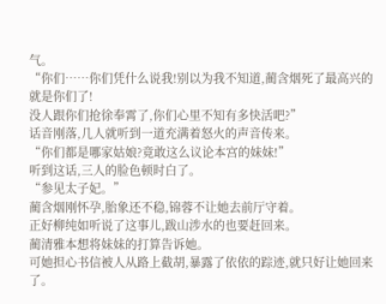气。
“你们……你们凭什么说我!别以为我不知道,蔺含烟死了最高兴的就是你们了!
没人跟你们抢徐奉霄了,你们心里不知有多快活吧?”
话音刚落,几人就听到一道充满着怒火的声音传来。
“你们都是哪家姑娘?竟敢这么议论本宫的妹妹!”
听到这话,三人的脸色顿时白了。
“参见太子妃。”
蔺含烟刚怀孕,胎象还不稳,锦蓉不让她去前厅守着。
正好柳纯如听说了这事儿,跋山涉水的也要赶回来。
蔺清雅本想将妹妹的打算告诉她。
可她担心书信被人从路上截胡,暴露了依依的踪迹,就只好让她回来了。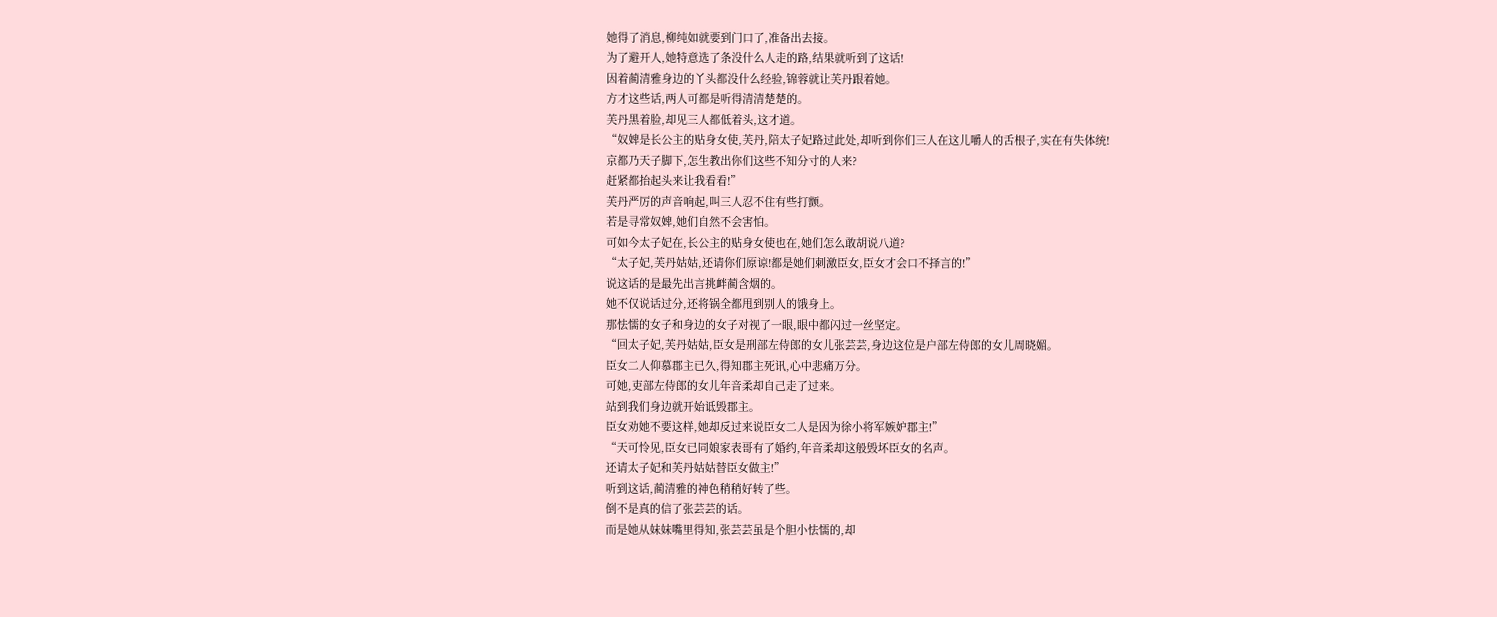她得了消息,柳纯如就要到门口了,准备出去接。
为了避开人,她特意选了条没什么人走的路,结果就听到了这话!
因着蔺清雅身边的丫头都没什么经验,锦蓉就让芙丹跟着她。
方才这些话,两人可都是听得清清楚楚的。
芙丹黑着脸,却见三人都低着头,这才道。
“奴婢是长公主的贴身女使,芙丹,陪太子妃路过此处,却听到你们三人在这儿嚼人的舌根子,实在有失体统!
京都乃天子脚下,怎生教出你们这些不知分寸的人来?
赶紧都抬起头来让我看看!”
芙丹严厉的声音响起,叫三人忍不住有些打颤。
若是寻常奴婢,她们自然不会害怕。
可如今太子妃在,长公主的贴身女使也在,她们怎么敢胡说八道?
“太子妃,芙丹姑姑,还请你们原谅!都是她们刺激臣女,臣女才会口不择言的!”
说这话的是最先出言挑衅蔺含烟的。
她不仅说话过分,还将锅全都甩到别人的饿身上。
那怯懦的女子和身边的女子对视了一眼,眼中都闪过一丝坚定。
“回太子妃,芙丹姑姑,臣女是刑部左侍郎的女儿张芸芸,身边这位是户部左侍郎的女儿周晓媚。
臣女二人仰慕郡主已久,得知郡主死讯,心中悲痛万分。
可她,吏部左侍郎的女儿年音柔却自己走了过来。
站到我们身边就开始诋毁郡主。
臣女劝她不要这样,她却反过来说臣女二人是因为徐小将军嫉妒郡主!”
“天可怜见,臣女已同娘家表哥有了婚约,年音柔却这般毁坏臣女的名声。
还请太子妃和芙丹姑姑替臣女做主!”
听到这话,蔺清雅的神色稍稍好转了些。
倒不是真的信了张芸芸的话。
而是她从妹妹嘴里得知,张芸芸虽是个胆小怯懦的,却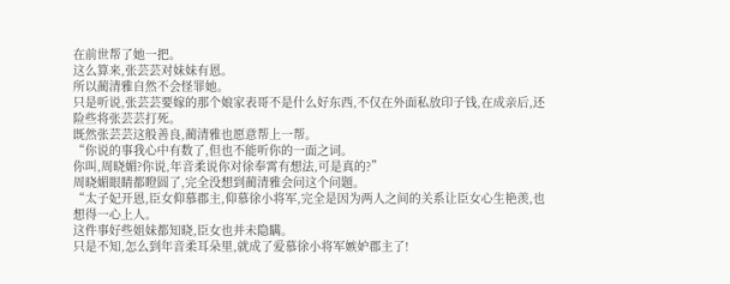在前世帮了她一把。
这么算来,张芸芸对妹妹有恩。
所以蔺清雅自然不会怪罪她。
只是听说,张芸芸要嫁的那个娘家表哥不是什么好东西,不仅在外面私放印子钱,在成亲后,还险些将张芸芸打死。
既然张芸芸这般善良,蔺清雅也愿意帮上一帮。
“你说的事我心中有数了,但也不能听你的一面之词。
你叫,周晓媚?你说,年音柔说你对徐奉霄有想法,可是真的?”
周晓媚眼睛都瞪圆了,完全没想到蔺清雅会问这个问题。
“太子妃开恩,臣女仰慕郡主,仰慕徐小将军,完全是因为两人之间的关系让臣女心生艳羡,也想得一心上人。
这件事好些姐妹都知晓,臣女也并未隐瞒。
只是不知,怎么到年音柔耳朵里,就成了爱慕徐小将军嫉妒郡主了!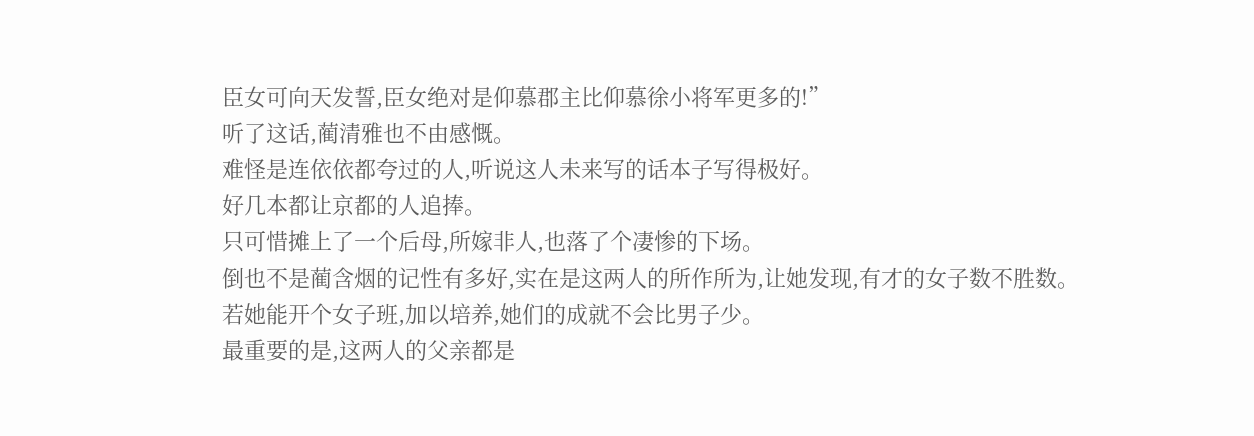臣女可向天发誓,臣女绝对是仰慕郡主比仰慕徐小将军更多的!”
听了这话,蔺清雅也不由感慨。
难怪是连依依都夸过的人,听说这人未来写的话本子写得极好。
好几本都让京都的人追捧。
只可惜摊上了一个后母,所嫁非人,也落了个凄惨的下场。
倒也不是蔺含烟的记性有多好,实在是这两人的所作所为,让她发现,有才的女子数不胜数。
若她能开个女子班,加以培养,她们的成就不会比男子少。
最重要的是,这两人的父亲都是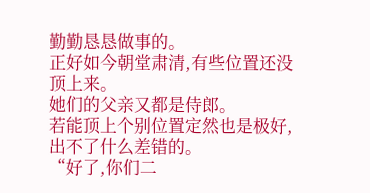勤勤恳恳做事的。
正好如今朝堂肃清,有些位置还没顶上来。
她们的父亲又都是侍郎。
若能顶上个别位置定然也是极好,出不了什么差错的。
“好了,你们二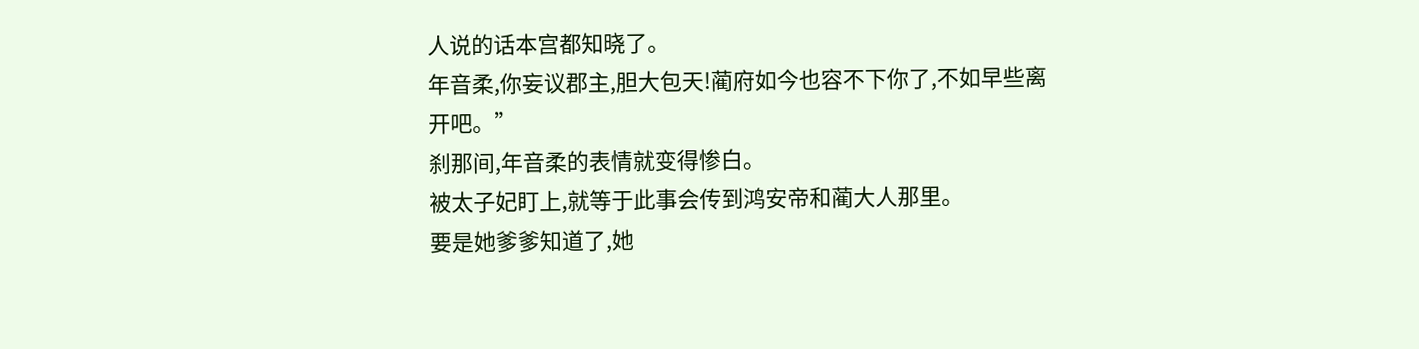人说的话本宫都知晓了。
年音柔,你妄议郡主,胆大包天!蔺府如今也容不下你了,不如早些离开吧。”
刹那间,年音柔的表情就变得惨白。
被太子妃盯上,就等于此事会传到鸿安帝和蔺大人那里。
要是她爹爹知道了,她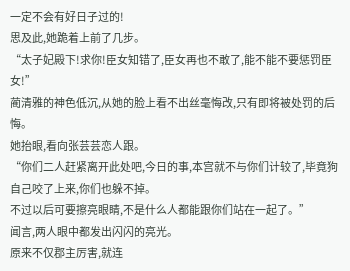一定不会有好日子过的!
思及此,她跪着上前了几步。
“太子妃殿下!求你!臣女知错了,臣女再也不敢了,能不能不要惩罚臣女!”
蔺清雅的神色低沉,从她的脸上看不出丝毫悔改,只有即将被处罚的后悔。
她抬眼,看向张芸芸恋人跟。
“你们二人赶紧离开此处吧,今日的事,本宫就不与你们计较了,毕竟狗自己咬了上来,你们也躲不掉。
不过以后可要擦亮眼睛,不是什么人都能跟你们站在一起了。”
闻言,两人眼中都发出闪闪的亮光。
原来不仅郡主厉害,就连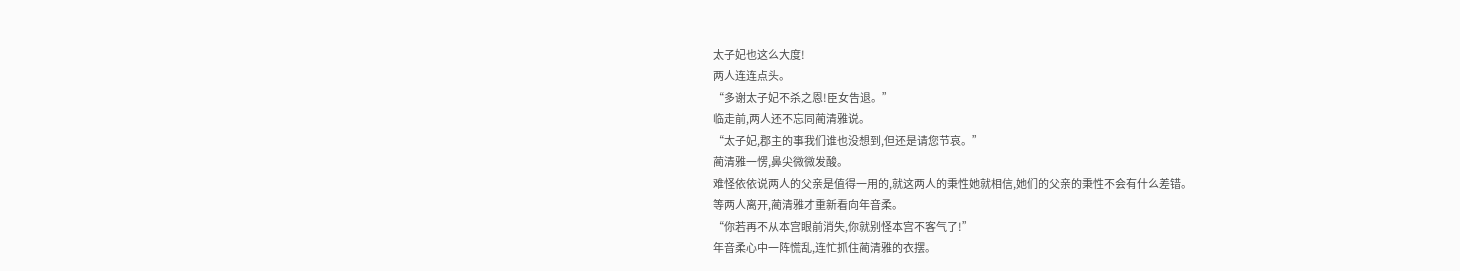太子妃也这么大度!
两人连连点头。
“多谢太子妃不杀之恩!臣女告退。”
临走前,两人还不忘同蔺清雅说。
“太子妃,郡主的事我们谁也没想到,但还是请您节哀。”
蔺清雅一愣,鼻尖微微发酸。
难怪依依说两人的父亲是值得一用的,就这两人的秉性她就相信,她们的父亲的秉性不会有什么差错。
等两人离开,蔺清雅才重新看向年音柔。
“你若再不从本宫眼前消失,你就别怪本宫不客气了!”
年音柔心中一阵慌乱,连忙抓住蔺清雅的衣摆。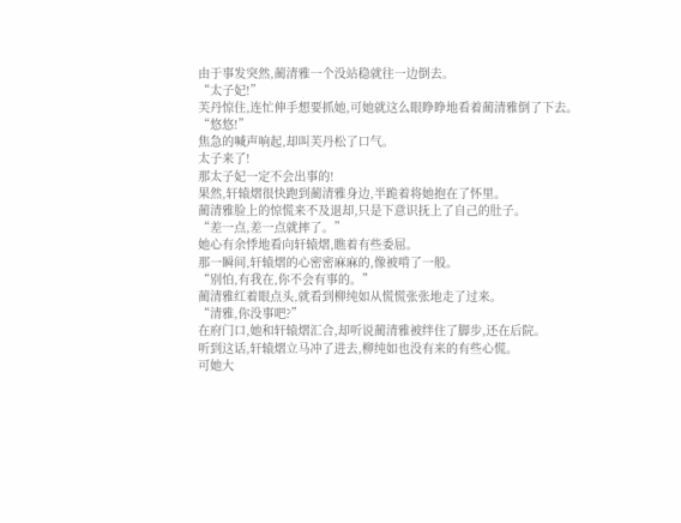由于事发突然,蔺清雅一个没站稳就往一边倒去。
“太子妃!”
芙丹惊住,连忙伸手想要抓她,可她就这么眼睁睁地看着蔺清雅倒了下去。
“悠悠!”
焦急的喊声响起,却叫芙丹松了口气。
太子来了!
那太子妃一定不会出事的!
果然,轩辕熠很快跑到蔺清雅身边,半跪着将她抱在了怀里。
蔺清雅脸上的惊慌来不及退却,只是下意识抚上了自己的肚子。
“差一点,差一点就摔了。”
她心有余悸地看向轩辕熠,瞧着有些委屈。
那一瞬间,轩辕熠的心密密麻麻的,像被啃了一般。
“别怕,有我在,你不会有事的。”
蔺清雅红着眼点头,就看到柳纯如从慌慌张张地走了过来。
“清雅,你没事吧?”
在府门口,她和轩辕熠汇合,却听说蔺清雅被绊住了脚步,还在后院。
听到这话,轩辕熠立马冲了进去,柳纯如也没有来的有些心慌。
可她大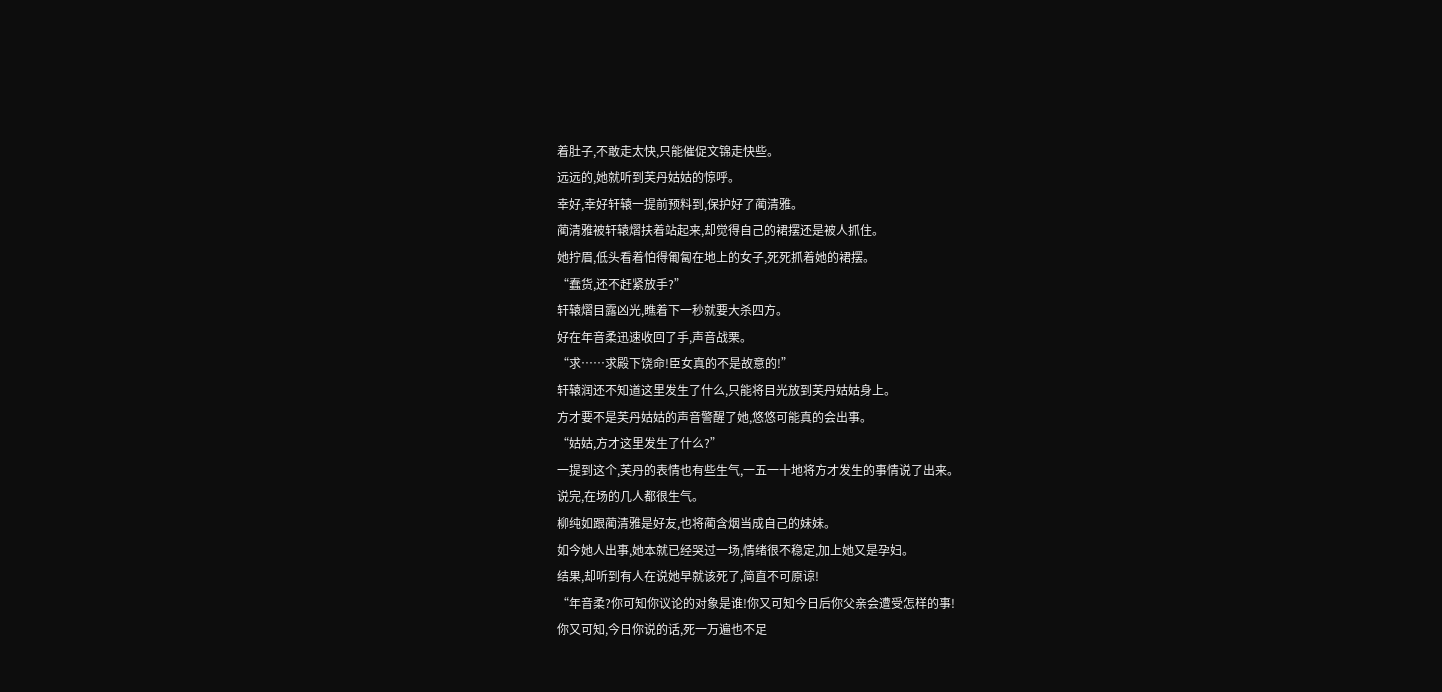着肚子,不敢走太快,只能催促文锦走快些。
远远的,她就听到芙丹姑姑的惊呼。
幸好,幸好轩辕一提前预料到,保护好了蔺清雅。
蔺清雅被轩辕熠扶着站起来,却觉得自己的裙摆还是被人抓住。
她拧眉,低头看着怕得匍匐在地上的女子,死死抓着她的裙摆。
“蠢货,还不赶紧放手?”
轩辕熠目露凶光,瞧着下一秒就要大杀四方。
好在年音柔迅速收回了手,声音战栗。
“求……求殿下饶命!臣女真的不是故意的!”
轩辕润还不知道这里发生了什么,只能将目光放到芙丹姑姑身上。
方才要不是芙丹姑姑的声音警醒了她,悠悠可能真的会出事。
“姑姑,方才这里发生了什么?”
一提到这个,芙丹的表情也有些生气,一五一十地将方才发生的事情说了出来。
说完,在场的几人都很生气。
柳纯如跟蔺清雅是好友,也将蔺含烟当成自己的妹妹。
如今她人出事,她本就已经哭过一场,情绪很不稳定,加上她又是孕妇。
结果,却听到有人在说她早就该死了,简直不可原谅!
“年音柔?你可知你议论的对象是谁!你又可知今日后你父亲会遭受怎样的事!
你又可知,今日你说的话,死一万遍也不足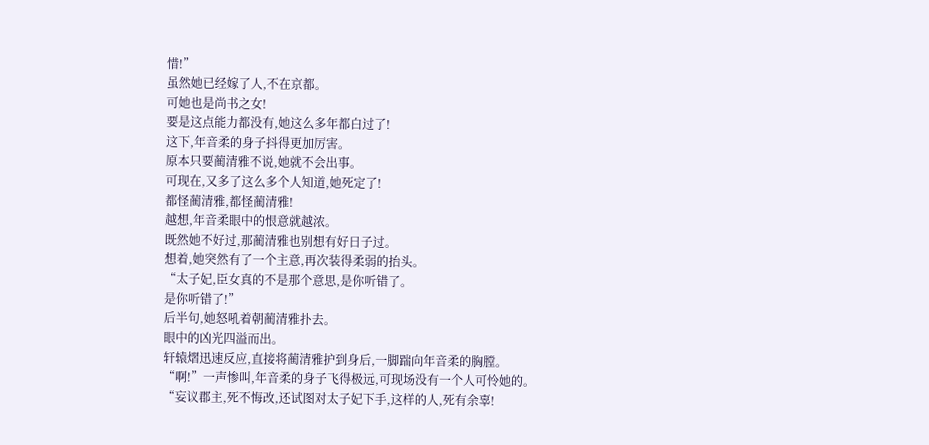惜!”
虽然她已经嫁了人,不在京都。
可她也是尚书之女!
要是这点能力都没有,她这么多年都白过了!
这下,年音柔的身子抖得更加厉害。
原本只要蔺清雅不说,她就不会出事。
可现在,又多了这么多个人知道,她死定了!
都怪蔺清雅,都怪蔺清雅!
越想,年音柔眼中的恨意就越浓。
既然她不好过,那蔺清雅也别想有好日子过。
想着,她突然有了一个主意,再次装得柔弱的抬头。
“太子妃,臣女真的不是那个意思,是你听错了。
是你听错了!”
后半句,她怒吼着朝蔺清雅扑去。
眼中的凶光四溢而出。
轩辕熠迅速反应,直接将蔺清雅护到身后,一脚踹向年音柔的胸膛。
“啊!”一声惨叫,年音柔的身子飞得极远,可现场没有一个人可怜她的。
“妄议郡主,死不悔改,还试图对太子妃下手,这样的人,死有余辜!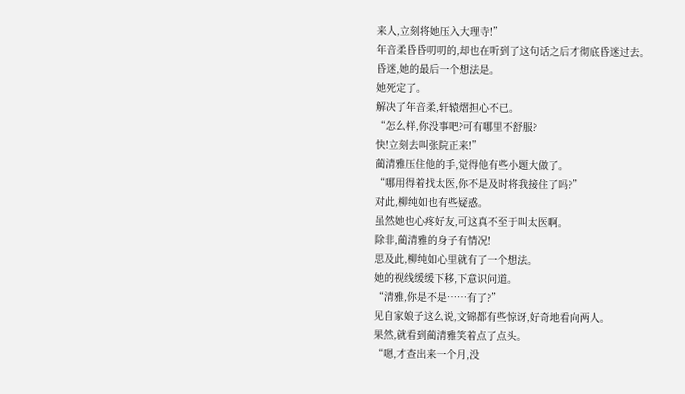来人,立刻将她压入大理寺!”
年音柔昏昏叨叨的,却也在听到了这句话之后才彻底昏迷过去。
昏迷,她的最后一个想法是。
她死定了。
解决了年音柔,轩辕熠担心不已。
“怎么样,你没事吧?可有哪里不舒服?
快!立刻去叫张院正来!”
蔺清雅压住他的手,觉得他有些小题大做了。
“哪用得着找太医,你不是及时将我接住了吗?”
对此,柳纯如也有些疑惑。
虽然她也心疼好友,可这真不至于叫太医啊。
除非,蔺清雅的身子有情况!
思及此,柳纯如心里就有了一个想法。
她的视线缓缓下移,下意识问道。
“清雅,你是不是……有了?”
见自家娘子这么说,文锦都有些惊讶,好奇地看向两人。
果然,就看到蔺清雅笑着点了点头。
“嗯,才查出来一个月,没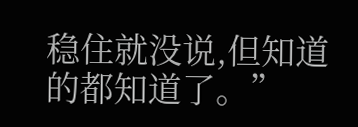稳住就没说,但知道的都知道了。”